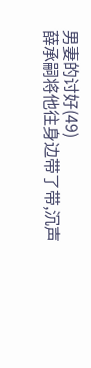男妻的讨好(49)
薛承嗣将他往身边带了带,沉声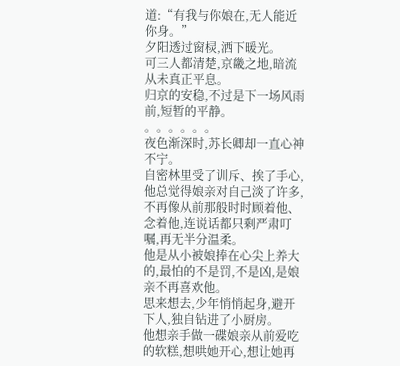道:“有我与你娘在,无人能近你身。”
夕阳透过窗棂,洒下暖光。
可三人都清楚,京畿之地,暗流从未真正平息。
归京的安稳,不过是下一场风雨前,短暂的平静。
。。。。。。
夜色渐深时,苏长卿却一直心神不宁。
自密林里受了训斥、挨了手心,他总觉得娘亲对自己淡了许多,不再像从前那般时时顾着他、念着他,连说话都只剩严肃叮嘱,再无半分温柔。
他是从小被娘捧在心尖上养大的,最怕的不是罚,不是凶,是娘亲不再喜欢他。
思来想去,少年悄悄起身,避开下人,独自钻进了小厨房。
他想亲手做一碟娘亲从前爱吃的软糕,想哄她开心,想让她再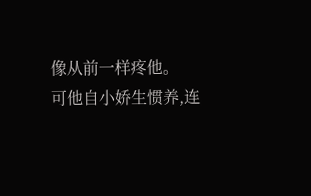像从前一样疼他。
可他自小娇生惯养,连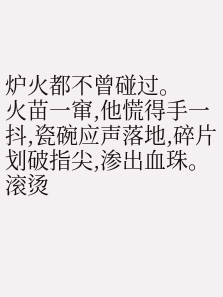炉火都不曾碰过。
火苗一窜,他慌得手一抖,瓷碗应声落地,碎片划破指尖,渗出血珠。
滚烫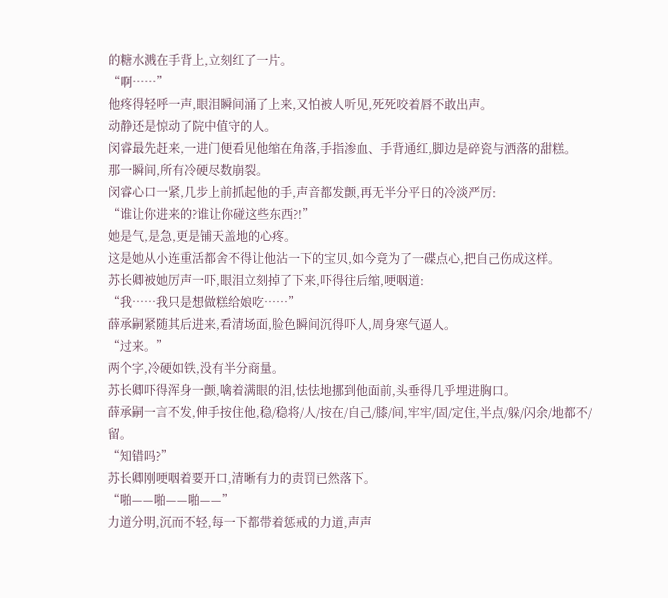的糖水溅在手背上,立刻红了一片。
“啊……”
他疼得轻呼一声,眼泪瞬间涌了上来,又怕被人听见,死死咬着唇不敢出声。
动静还是惊动了院中值守的人。
闵睿最先赶来,一进门便看见他缩在角落,手指渗血、手背通红,脚边是碎瓷与洒落的甜糕。
那一瞬间,所有冷硬尽数崩裂。
闵睿心口一紧,几步上前抓起他的手,声音都发颤,再无半分平日的冷淡严厉:
“谁让你进来的?谁让你碰这些东西?!”
她是气,是急,更是铺天盖地的心疼。
这是她从小连重活都舍不得让他沾一下的宝贝,如今竟为了一碟点心,把自己伤成这样。
苏长卿被她厉声一吓,眼泪立刻掉了下来,吓得往后缩,哽咽道:
“我……我只是想做糕给娘吃……”
薛承嗣紧随其后进来,看清场面,脸色瞬间沉得吓人,周身寒气逼人。
“过来。”
两个字,冷硬如铁,没有半分商量。
苏长卿吓得浑身一颤,噙着满眼的泪,怯怯地挪到他面前,头垂得几乎埋进胸口。
薛承嗣一言不发,伸手按住他,稳/稳将/人/按在/自己/膝/间,牢牢/固/定住,半点/躲/闪余/地都不/留。
“知错吗?”
苏长卿刚哽咽着要开口,清晰有力的责罚已然落下。
“啪——啪——啪——”
力道分明,沉而不轻,每一下都带着惩戒的力道,声声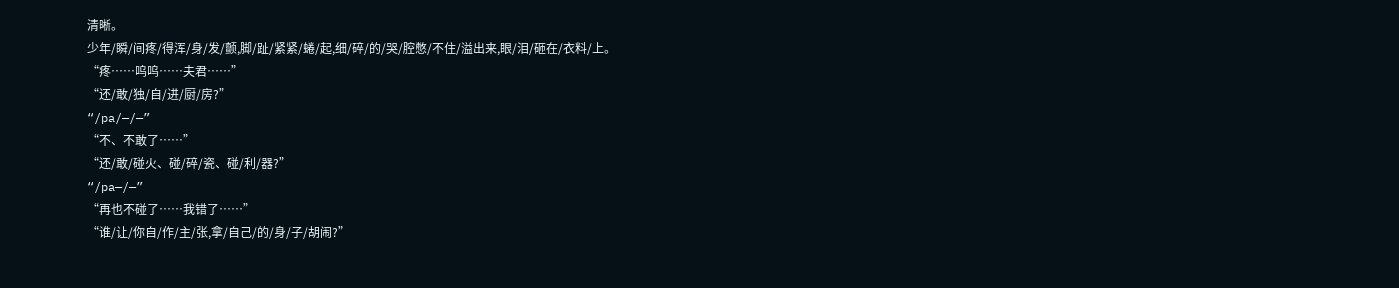清晰。
少年/瞬/间疼/得浑/身/发/颤,脚/趾/紧紧/蜷/起,细/碎/的/哭/腔憋/不住/溢出来,眼/泪/砸在/衣料/上。
“疼……呜呜……夫君……”
“还/敢/独/自/进/厨/房?”
“/pa/—/—”
“不、不敢了……”
“还/敢/碰火、碰/碎/瓷、碰/利/器?”
“/pa—/—”
“再也不碰了……我错了……”
“谁/让/你自/作/主/张,拿/自己/的/身/子/胡闹?”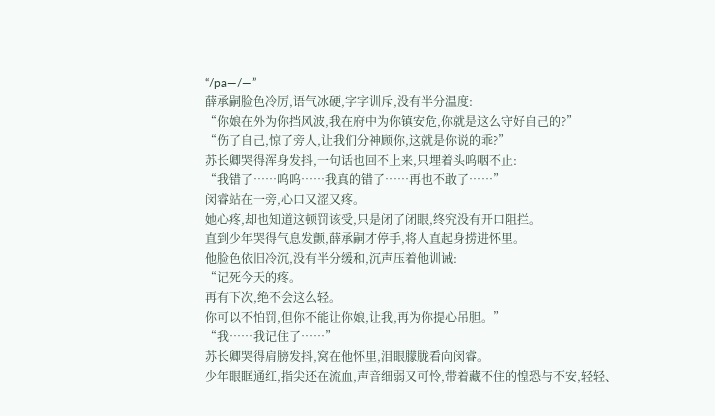“/pa—/—”
薛承嗣脸色冷厉,语气冰硬,字字训斥,没有半分温度:
“你娘在外为你挡风波,我在府中为你镇安危,你就是这么守好自己的?”
“伤了自己,惊了旁人,让我们分神顾你,这就是你说的乖?”
苏长卿哭得浑身发抖,一句话也回不上来,只埋着头呜咽不止:
“我错了……呜呜……我真的错了……再也不敢了……”
闵睿站在一旁,心口又涩又疼。
她心疼,却也知道这顿罚该受,只是闭了闭眼,终究没有开口阻拦。
直到少年哭得气息发颤,薛承嗣才停手,将人直起身捞进怀里。
他脸色依旧冷沉,没有半分缓和,沉声压着他训诫:
“记死今天的疼。
再有下次,绝不会这么轻。
你可以不怕罚,但你不能让你娘,让我,再为你提心吊胆。”
“我……我记住了……”
苏长卿哭得肩膀发抖,窝在他怀里,泪眼朦胧看向闵睿。
少年眼眶通红,指尖还在流血,声音细弱又可怜,带着藏不住的惶恐与不安,轻轻、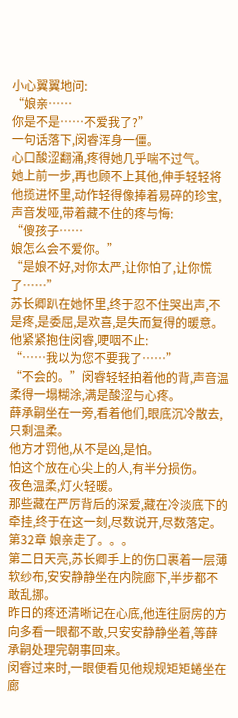小心翼翼地问:
“娘亲……
你是不是……不爱我了?”
一句话落下,闵睿浑身一僵。
心口酸涩翻涌,疼得她几乎喘不过气。
她上前一步,再也顾不上其他,伸手轻轻将他揽进怀里,动作轻得像捧着易碎的珍宝,声音发哑,带着藏不住的疼与悔:
“傻孩子……
娘怎么会不爱你。”
“是娘不好,对你太严,让你怕了,让你慌了……”
苏长卿趴在她怀里,终于忍不住哭出声,不是疼,是委屈,是欢喜,是失而复得的暖意。
他紧紧抱住闵睿,哽咽不止:
“……我以为您不要我了……”
“不会的。”闵睿轻轻拍着他的背,声音温柔得一塌糊涂,满是酸涩与心疼。
薛承嗣坐在一旁,看着他们,眼底沉冷散去,只剩温柔。
他方才罚他,从不是凶,是怕。
怕这个放在心尖上的人,有半分损伤。
夜色温柔,灯火轻暖。
那些藏在严厉背后的深爱,藏在冷淡底下的牵挂,终于在这一刻,尽数说开,尽数落定。
第32章 娘亲走了。。。
第二日天亮,苏长卿手上的伤口裹着一层薄软纱布,安安静静坐在内院廊下,半步都不敢乱挪。
昨日的疼还清晰记在心底,他连往厨房的方向多看一眼都不敢,只安安静静坐着,等薛承嗣处理完朝事回来。
闵睿过来时,一眼便看见他规规矩矩蜷坐在廊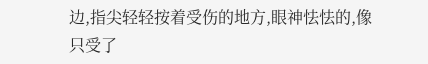边,指尖轻轻按着受伤的地方,眼神怯怯的,像只受了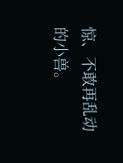惊、不敢再乱动的小兽。